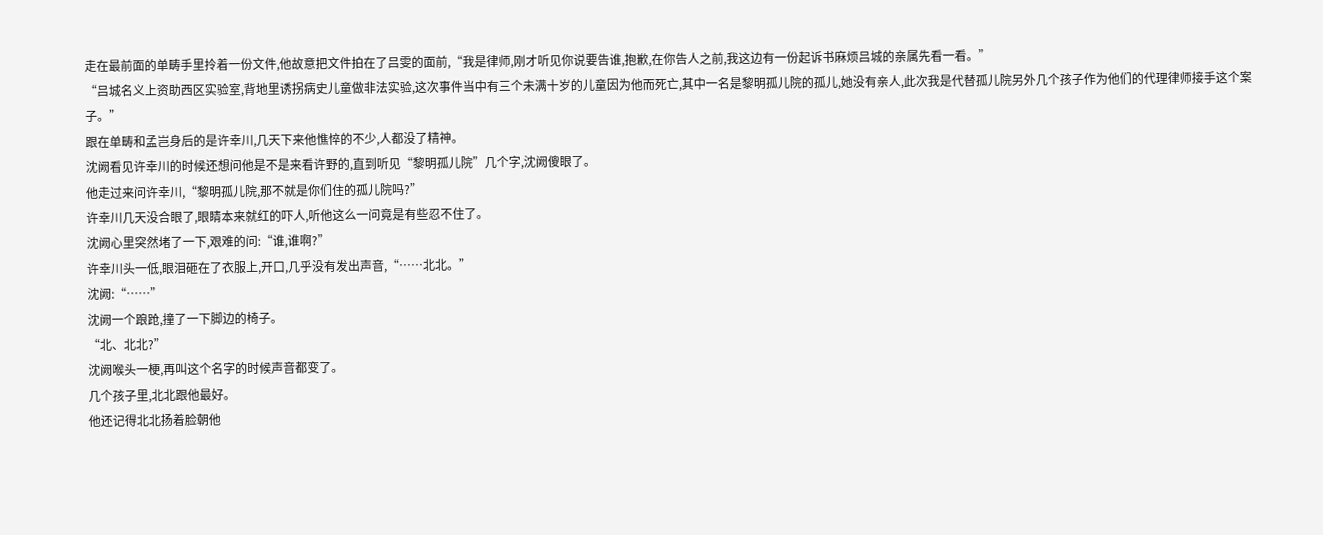走在最前面的单畴手里拎着一份文件,他故意把文件拍在了吕雯的面前,“我是律师,刚才听见你说要告谁,抱歉,在你告人之前,我这边有一份起诉书麻烦吕城的亲属先看一看。”
“吕城名义上资助西区实验室,背地里诱拐病史儿童做非法实验,这次事件当中有三个未满十岁的儿童因为他而死亡,其中一名是黎明孤儿院的孤儿,她没有亲人,此次我是代替孤儿院另外几个孩子作为他们的代理律师接手这个案子。”
跟在单畴和孟岂身后的是许幸川,几天下来他憔悴的不少,人都没了精神。
沈阙看见许幸川的时候还想问他是不是来看许野的,直到听见“黎明孤儿院”几个字,沈阙傻眼了。
他走过来问许幸川,“黎明孤儿院,那不就是你们住的孤儿院吗?”
许幸川几天没合眼了,眼睛本来就红的吓人,听他这么一问竟是有些忍不住了。
沈阙心里突然堵了一下,艰难的问:“谁,谁啊?”
许幸川头一低,眼泪砸在了衣服上,开口,几乎没有发出声音,“……北北。”
沈阙:“……”
沈阙一个踉跄,撞了一下脚边的椅子。
“北、北北?”
沈阙喉头一梗,再叫这个名字的时候声音都变了。
几个孩子里,北北跟他最好。
他还记得北北扬着脸朝他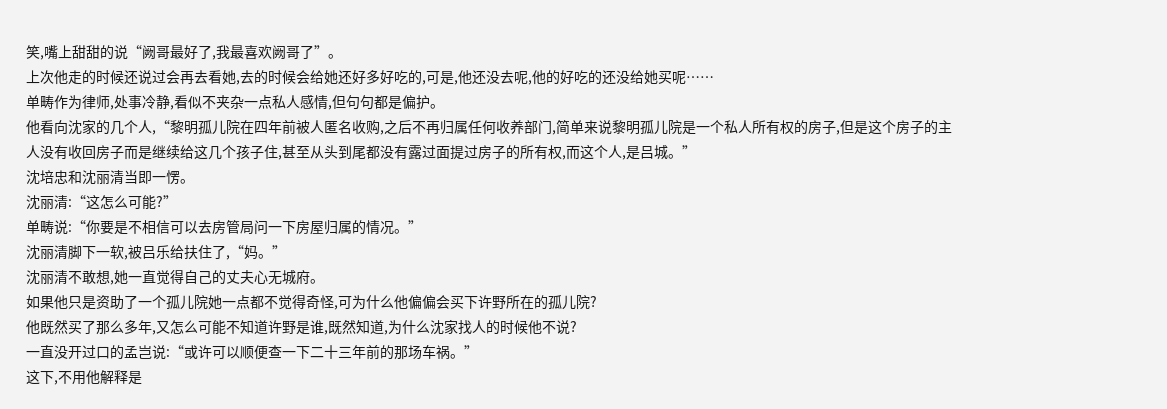笑,嘴上甜甜的说“阙哥最好了,我最喜欢阙哥了”。
上次他走的时候还说过会再去看她,去的时候会给她还好多好吃的,可是,他还没去呢,他的好吃的还没给她买呢……
单畴作为律师,处事冷静,看似不夹杂一点私人感情,但句句都是偏护。
他看向沈家的几个人,“黎明孤儿院在四年前被人匿名收购,之后不再归属任何收养部门,简单来说黎明孤儿院是一个私人所有权的房子,但是这个房子的主人没有收回房子而是继续给这几个孩子住,甚至从头到尾都没有露过面提过房子的所有权,而这个人,是吕城。”
沈培忠和沈丽清当即一愣。
沈丽清:“这怎么可能?”
单畴说:“你要是不相信可以去房管局问一下房屋归属的情况。”
沈丽清脚下一软,被吕乐给扶住了,“妈。”
沈丽清不敢想,她一直觉得自己的丈夫心无城府。
如果他只是资助了一个孤儿院她一点都不觉得奇怪,可为什么他偏偏会买下许野所在的孤儿院?
他既然买了那么多年,又怎么可能不知道许野是谁,既然知道,为什么沈家找人的时候他不说?
一直没开过口的孟岂说:“或许可以顺便查一下二十三年前的那场车祸。”
这下,不用他解释是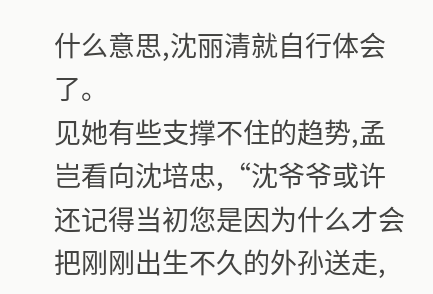什么意思,沈丽清就自行体会了。
见她有些支撑不住的趋势,孟岂看向沈培忠,“沈爷爷或许还记得当初您是因为什么才会把刚刚出生不久的外孙送走,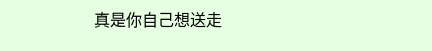真是你自己想送走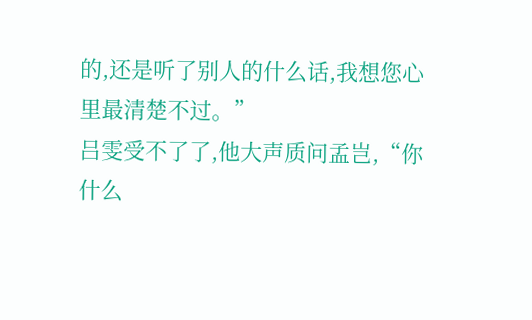的,还是听了别人的什么话,我想您心里最清楚不过。”
吕雯受不了了,他大声质问孟岂,“你什么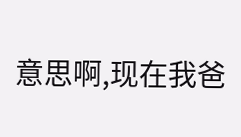意思啊,现在我爸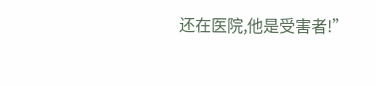还在医院,他是受害者!”